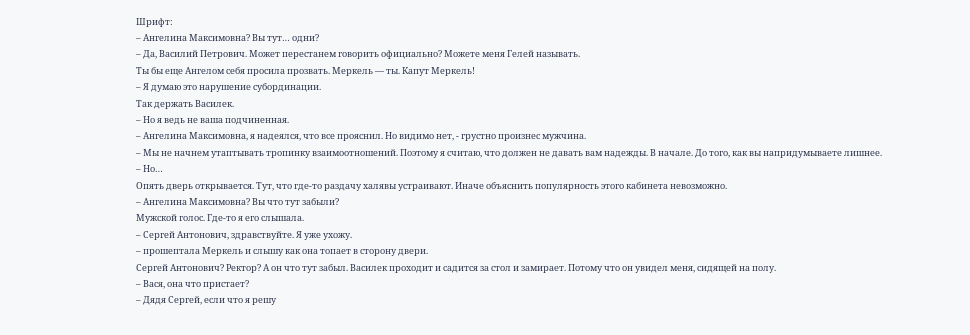Шрифт:
– Ангелина Максимовна? Вы тут… одни?
– Да, Василий Петрович. Может перестанем говорить официально? Можете меня Гелей называть.
Ты бы еще Ангелом себя просила прозвать. Меркель — ты. Капут Меркель!
– Я думаю это нарушение субординации.
Так держать Василек.
– Но я ведь не ваша подчиненная.
– Ангелина Максимовна, я надеялся, что все прояснил. Но видимо нет, - грустно произнес мужчина.
– Мы не начнем утаптывать тропинку взаимоотношений. Поэтому я считаю, что должен не давать вам надежды. В начале. До того, как вы напридумываете лишнее.
– Но…
Опять дверь открывается. Тут, что где-то раздачу халявы устраивают. Иначе объяснить популярность этого кабинета невозможно.
– Ангелина Максимовна? Вы что тут забыли?
Мужской голос. Где-то я его слышала.
– Сергей Антонович, здравствуйте. Я уже ухожу.
– прошептала Меркель и слышу как она топает в сторону двери.
Сергей Антонович? Ректор? А он что тут забыл. Василек проходит и садится за стол и замирает. Потому что он увидел меня, сидящей на полу.
– Вася, она что пристает?
– Дядя Сергей, если что я решу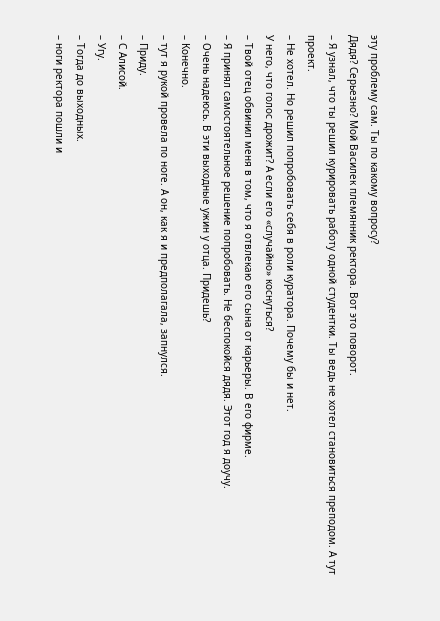эту проблему сам. Ты по какому вопросу?
Дядя? Серьезно? Мой Василек племянник ректора. Вот это поворот.
– Я узнал, что ты решил курировать работу одной студентки. Ты ведь не хотел становиться преподом. А тут проект.
– Не хотел. Но решил попробовать себя в роли куратора. Почему бы и нет.
У него, что голос дрожит? А если его «случайно» коснуться?
– Твой отец обвинил меня в том, что я отвлекаю его сына от карьеры. В его фирме.
– Я принял самостоятельное решение попробовать. Не беспокойся дядя. Этот год я доучу.
– Очень надеюсь. В эти выходные ужин у отца. Придешь?
– Конечно.
– тут я рукой провела по ноге. А он, как я и предполагала, запнулся.
– Приду.
– С Алисой.
– Угу.
– Тогда до выходных.
– ноги ректора пошли и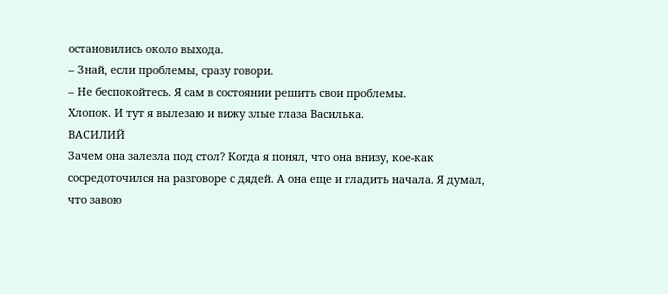остановились около выхода.
– Знай, если проблемы, сразу говори.
– Не беспокойтесь. Я сам в состоянии решить свои проблемы.
Хлопок. И тут я вылезаю и вижу злые глаза Василька.
ВАСИЛИЙ
Зачем она залезла под стол? Когда я понял, что она внизу, кое-как сосредоточился на разговоре с дядей. А она еще и гладить начала. Я думал, что завою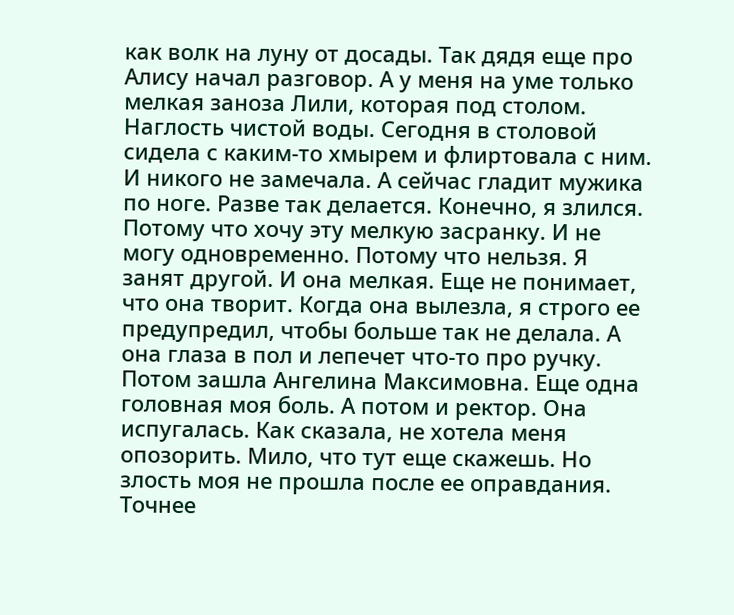как волк на луну от досады. Так дядя еще про Алису начал разговор. А у меня на уме только мелкая заноза Лили, которая под столом.
Наглость чистой воды. Сегодня в столовой сидела с каким-то хмырем и флиртовала с ним. И никого не замечала. А сейчас гладит мужика по ноге. Разве так делается. Конечно, я злился. Потому что хочу эту мелкую засранку. И не могу одновременно. Потому что нельзя. Я занят другой. И она мелкая. Еще не понимает, что она творит. Когда она вылезла, я строго ее предупредил, чтобы больше так не делала. А она глаза в пол и лепечет что-то про ручку. Потом зашла Ангелина Максимовна. Еще одна головная моя боль. А потом и ректор. Она испугалась. Как сказала, не хотела меня опозорить. Мило, что тут еще скажешь. Но злость моя не прошла после ее оправдания. Точнее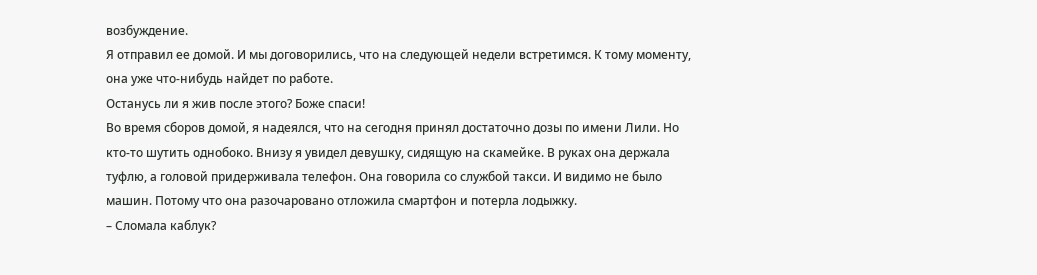возбуждение.
Я отправил ее домой. И мы договорились, что на следующей недели встретимся. К тому моменту, она уже что-нибудь найдет по работе.
Останусь ли я жив после этого? Боже спаси!
Во время сборов домой, я надеялся, что на сегодня принял достаточно дозы по имени Лили. Но кто-то шутить однобоко. Внизу я увидел девушку, сидящую на скамейке. В руках она держала туфлю, а головой придерживала телефон. Она говорила со службой такси. И видимо не было машин. Потому что она разочаровано отложила смартфон и потерла лодыжку.
– Сломала каблук?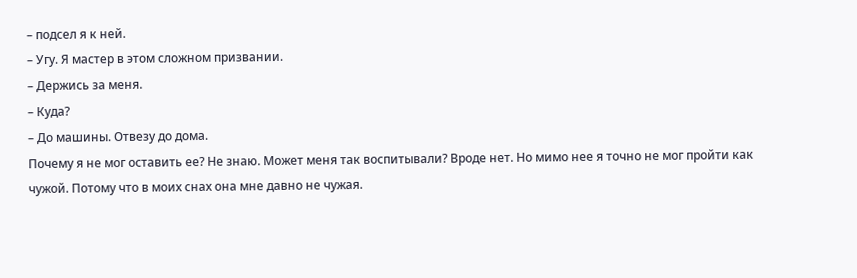– подсел я к ней.
– Угу. Я мастер в этом сложном призвании.
– Держись за меня.
– Куда?
– До машины. Отвезу до дома.
Почему я не мог оставить ее? Не знаю. Может меня так воспитывали? Вроде нет. Но мимо нее я точно не мог пройти как чужой. Потому что в моих снах она мне давно не чужая.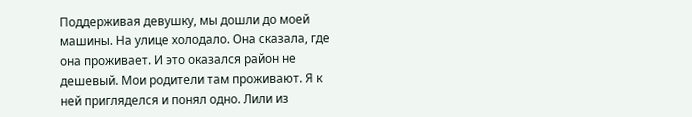Поддерживая девушку, мы дошли до моей машины. На улице холодало. Она сказала, где она проживает. И это оказался район не дешевый. Мои родители там проживают. Я к ней пригляделся и понял одно. Лили из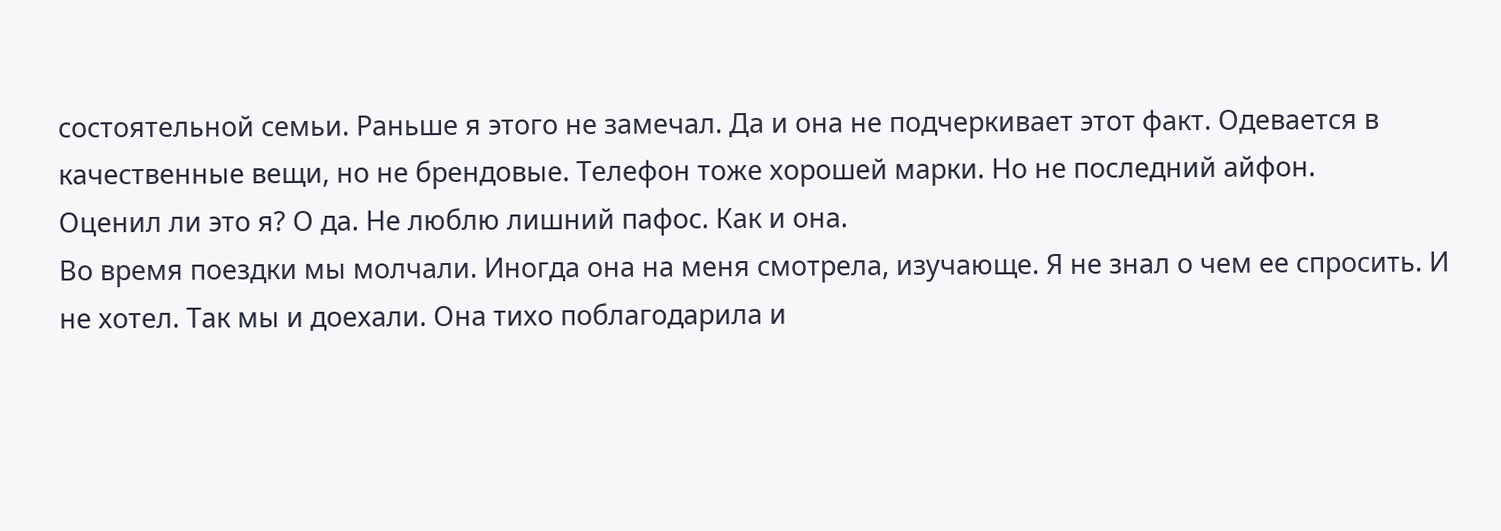состоятельной семьи. Раньше я этого не замечал. Да и она не подчеркивает этот факт. Одевается в качественные вещи, но не брендовые. Телефон тоже хорошей марки. Но не последний айфон.
Оценил ли это я? О да. Не люблю лишний пафос. Как и она.
Во время поездки мы молчали. Иногда она на меня смотрела, изучающе. Я не знал о чем ее спросить. И не хотел. Так мы и доехали. Она тихо поблагодарила и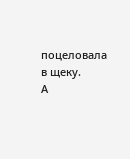поцеловала в щеку.
А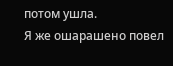потом ушла.
Я же ошарашено повел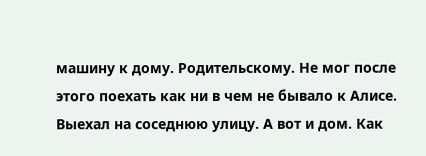машину к дому. Родительскому. Не мог после этого поехать как ни в чем не бывало к Алисе. Выехал на соседнюю улицу. А вот и дом. Как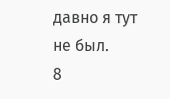давно я тут не был.
8